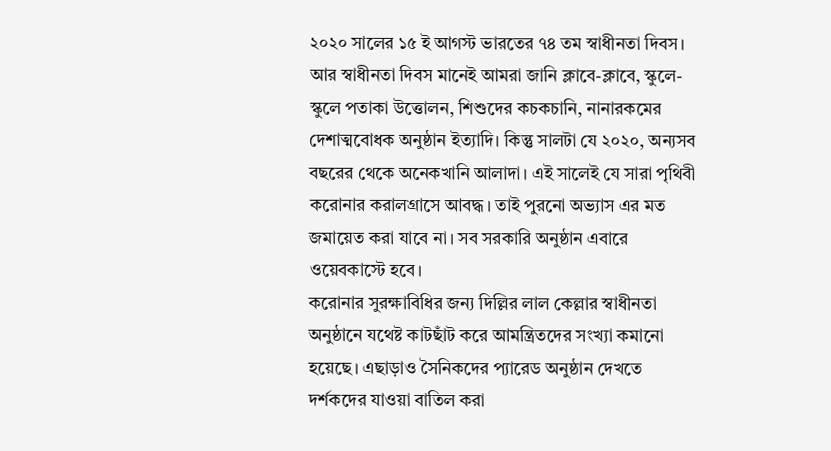২০২০ সালের ১৫ ই আগস্ট ভারতের ৭৪ তম স্বাধীনতা দিবস। আর স্বাধীনতা দিবস মানেই আমরা জানি ক্লাবে-ক্লাবে, স্কুলে-স্কুলে পতাকা উত্তোলন, শিশুদের কচকচানি, নানারকমের দেশাত্মবোধক অনুষ্ঠান ইত্যাদি। কিন্তু সালটা যে ২০২০, অন্যসব বছরের থেকে অনেকখানি আলাদা। এই সালেই যে সারা পৃথিবী করোনার করালগ্রাসে আবদ্ধ। তাই পুরনো অভ্যাস এর মত জমায়েত করা যাবে না। সব সরকারি অনুষ্ঠান এবারে ওয়েবকাস্টে হবে।
করোনার সুরক্ষাবিধির জন্য দিল্লির লাল কেল্লার স্বাধীনতা অনুষ্ঠানে যথেষ্ট কাটছাঁট করে আমন্ত্রিতদের সংখ্যা কমানো হয়েছে। এছাড়াও সৈনিকদের প্যারেড অনুষ্ঠান দেখতে দর্শকদের যাওয়া বাতিল করা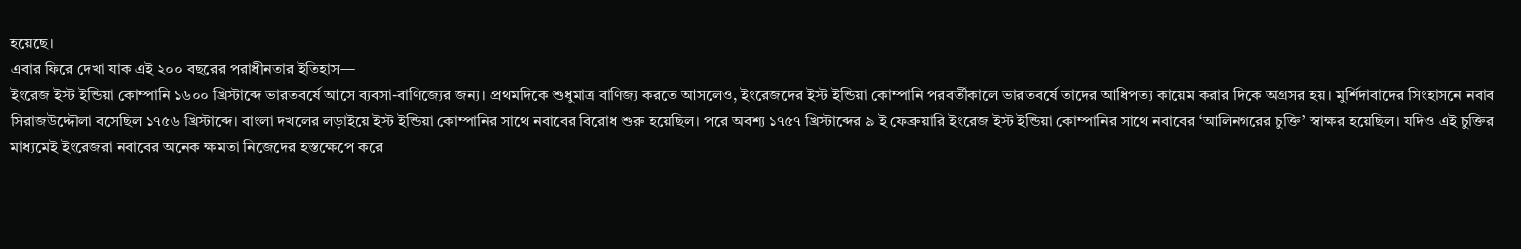হয়েছে।
এবার ফিরে দেখা যাক এই ২০০ বছরের পরাধীনতার ইতিহাস—
ইংরেজ ইস্ট ইন্ডিয়া কোম্পানি ১৬০০ খ্রিস্টাব্দে ভারতবর্ষে আসে ব্যবসা-বাণিজ্যের জন্য। প্রথমদিকে শুধুমাত্র বাণিজ্য করতে আসলেও, ইংরেজদের ইস্ট ইন্ডিয়া কোম্পানি পরবর্তীকালে ভারতবর্ষে তাদের আধিপত্য কায়েম করার দিকে অগ্রসর হয়। মুর্শিদাবাদের সিংহাসনে নবাব সিরাজউদ্দৌলা বসেছিল ১৭৫৬ খ্রিস্টাব্দে। বাংলা দখলের লড়াইয়ে ইস্ট ইন্ডিয়া কোম্পানির সাথে নবাবের বিরোধ শুরু হয়েছিল। পরে অবশ্য ১৭৫৭ খ্রিস্টাব্দের ৯ ই ফেব্রুয়ারি ইংরেজ ইস্ট ইন্ডিয়া কোম্পানির সাথে নবাবের ‘আলিনগরের চুক্তি’ স্বাক্ষর হয়েছিল। যদিও এই চুক্তির মাধ্যমেই ইংরেজরা নবাবের অনেক ক্ষমতা নিজেদের হস্তক্ষেপে করে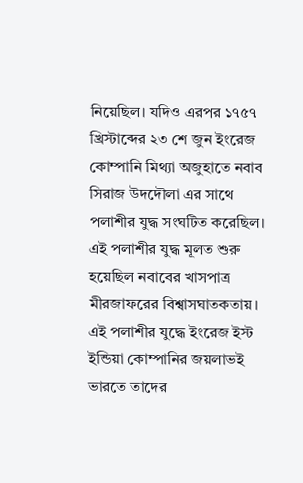নিয়েছিল। যদিও এরপর ১৭৫৭ খ্রিস্টাব্দের ২৩ শে জুন ইংরেজ কোম্পানি মিথ্যা অজুহাতে নবাব সিরাজ উদদৌলা এর সাথে পলাশীর যুদ্ধ সংঘটিত করেছিল। এই পলাশীর যুদ্ধ মূলত শুরু হয়েছিল নবাবের খাসপাত্র মীরজাফরের বিশ্বাসঘাতকতায়। এই পলাশীর যুদ্ধে ইংরেজ ইস্ট ইন্ডিয়া কোম্পানির জয়লাভই ভারতে তাদের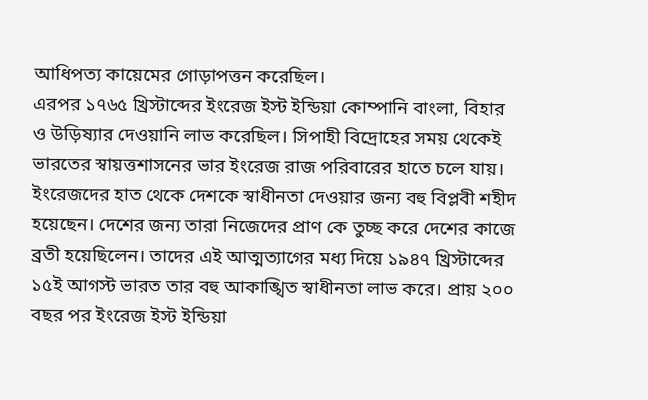আধিপত্য কায়েমের গোড়াপত্তন করেছিল।
এরপর ১৭৬৫ খ্রিস্টাব্দের ইংরেজ ইস্ট ইন্ডিয়া কোম্পানি বাংলা, বিহার ও উড়িষ্যার দেওয়ানি লাভ করেছিল। সিপাহী বিদ্রোহের সময় থেকেই ভারতের স্বায়ত্তশাসনের ভার ইংরেজ রাজ পরিবারের হাতে চলে যায়। ইংরেজদের হাত থেকে দেশকে স্বাধীনতা দেওয়ার জন্য বহু বিপ্লবী শহীদ হয়েছেন। দেশের জন্য তারা নিজেদের প্রাণ কে তুচ্ছ করে দেশের কাজে ব্রতী হয়েছিলেন। তাদের এই আত্মত্যাগের মধ্য দিয়ে ১৯৪৭ খ্রিস্টাব্দের ১৫ই আগস্ট ভারত তার বহু আকাঙ্খিত স্বাধীনতা লাভ করে। প্রায় ২০০ বছর পর ইংরেজ ইস্ট ইন্ডিয়া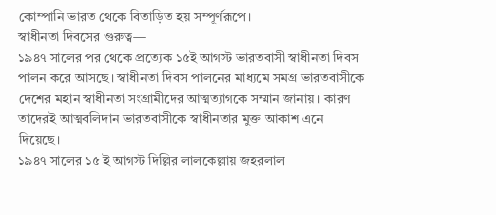কোম্পানি ভারত থেকে বিতাড়িত হয় সম্পূর্ণরূপে।
স্বাধীনতা দিবসের গুরুত্ব—
১৯৪৭ সালের পর থেকে প্রত্যেক ১৫ই আগস্ট ভারতবাসী স্বাধীনতা দিবস পালন করে আসছে। স্বাধীনতা দিবস পালনের মাধ্যমে সমগ্র ভারতবাসীকে দেশের মহান স্বাধীনতা সংগ্রামীদের আত্মত্যাগকে সম্মান জানায়। কারণ তাদেরই আত্মবলিদান ভারতবাসীকে স্বাধীনতার মুক্ত আকাশ এনে দিয়েছে।
১৯৪৭ সালের ১৫ ই আগস্ট দিল্লির লালকেল্লায় জহরলাল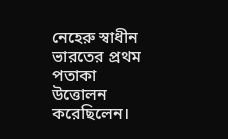নেহেরু স্বাধীন ভারতের প্রথম পতাকা উত্তোলন করেছিলেন।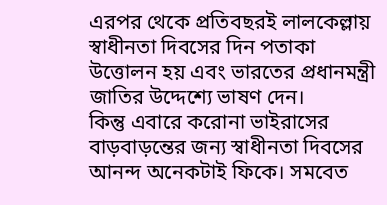এরপর থেকে প্রতিবছরই লালকেল্লায় স্বাধীনতা দিবসের দিন পতাকা উত্তোলন হয় এবং ভারতের প্রধানমন্ত্রী জাতির উদ্দেশ্যে ভাষণ দেন।
কিন্তু এবারে করোনা ভাইরাসের বাড়বাড়ন্তের জন্য স্বাধীনতা দিবসের আনন্দ অনেকটাই ফিকে। সমবেত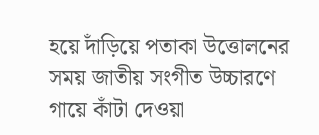হয়ে দাঁড়িয়ে পতাকা উত্তোলনের সময় জাতীয় সংগীত উচ্চারণে গায়ে কাঁটা দেওয়া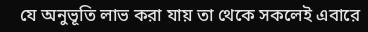যে অনুভূতি লাভ করা যায় তা থেকে সকলেই এবারে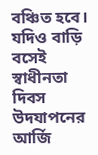বঞ্চিত হবে। যদিও বাড়ি বসেই স্বাধীনতা দিবস উদযাপনের আর্জি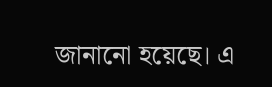জানানো হয়েছে। এ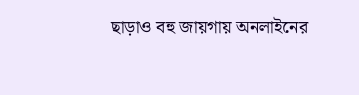ছাড়াও বহু জায়গায় অনলাইনের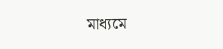মাধ্যমে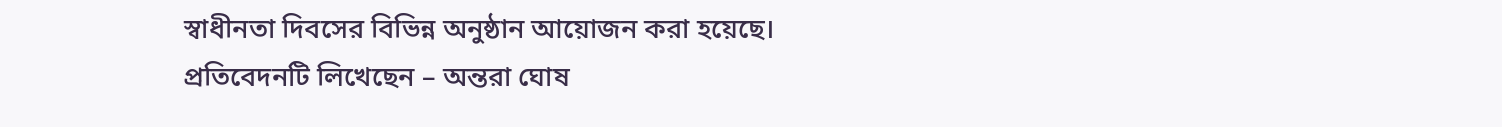স্বাধীনতা দিবসের বিভিন্ন অনুষ্ঠান আয়োজন করা হয়েছে।
প্রতিবেদনটি লিখেছেন – অন্তরা ঘোষ